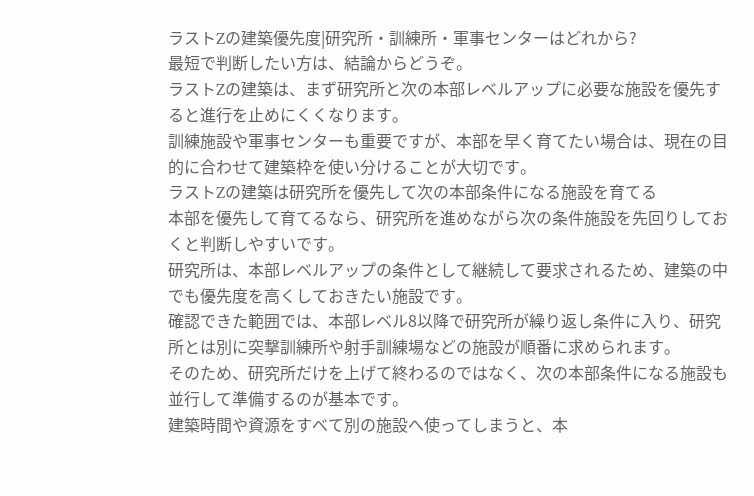ラストZの建築優先度|研究所・訓練所・軍事センターはどれから?
最短で判断したい方は、結論からどうぞ。
ラストZの建築は、まず研究所と次の本部レベルアップに必要な施設を優先すると進行を止めにくくなります。
訓練施設や軍事センターも重要ですが、本部を早く育てたい場合は、現在の目的に合わせて建築枠を使い分けることが大切です。
ラストZの建築は研究所を優先して次の本部条件になる施設を育てる
本部を優先して育てるなら、研究所を進めながら次の条件施設を先回りしておくと判断しやすいです。
研究所は、本部レベルアップの条件として継続して要求されるため、建築の中でも優先度を高くしておきたい施設です。
確認できた範囲では、本部レベル8以降で研究所が繰り返し条件に入り、研究所とは別に突撃訓練所や射手訓練場などの施設が順番に求められます。
そのため、研究所だけを上げて終わるのではなく、次の本部条件になる施設も並行して準備するのが基本です。
建築時間や資源をすべて別の施設へ使ってしまうと、本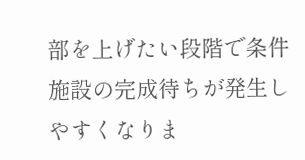部を上げたい段階で条件施設の完成待ちが発生しやすくなりま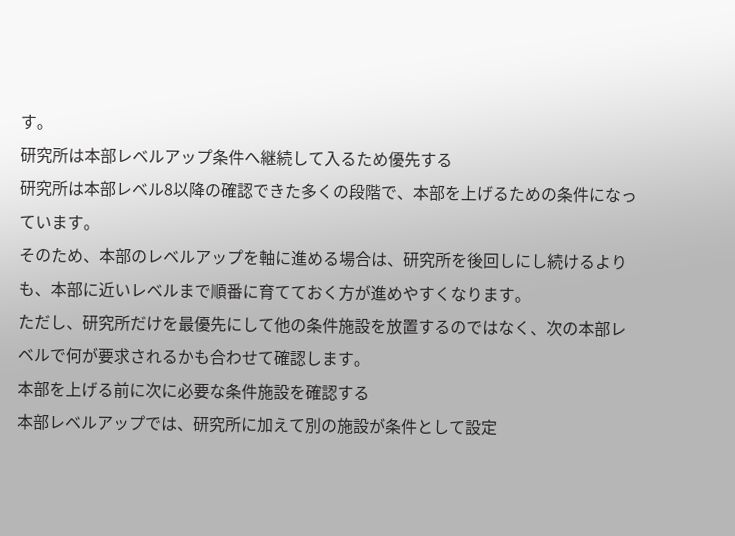す。
研究所は本部レベルアップ条件へ継続して入るため優先する
研究所は本部レベル8以降の確認できた多くの段階で、本部を上げるための条件になっています。
そのため、本部のレベルアップを軸に進める場合は、研究所を後回しにし続けるよりも、本部に近いレベルまで順番に育てておく方が進めやすくなります。
ただし、研究所だけを最優先にして他の条件施設を放置するのではなく、次の本部レベルで何が要求されるかも合わせて確認します。
本部を上げる前に次に必要な条件施設を確認する
本部レベルアップでは、研究所に加えて別の施設が条件として設定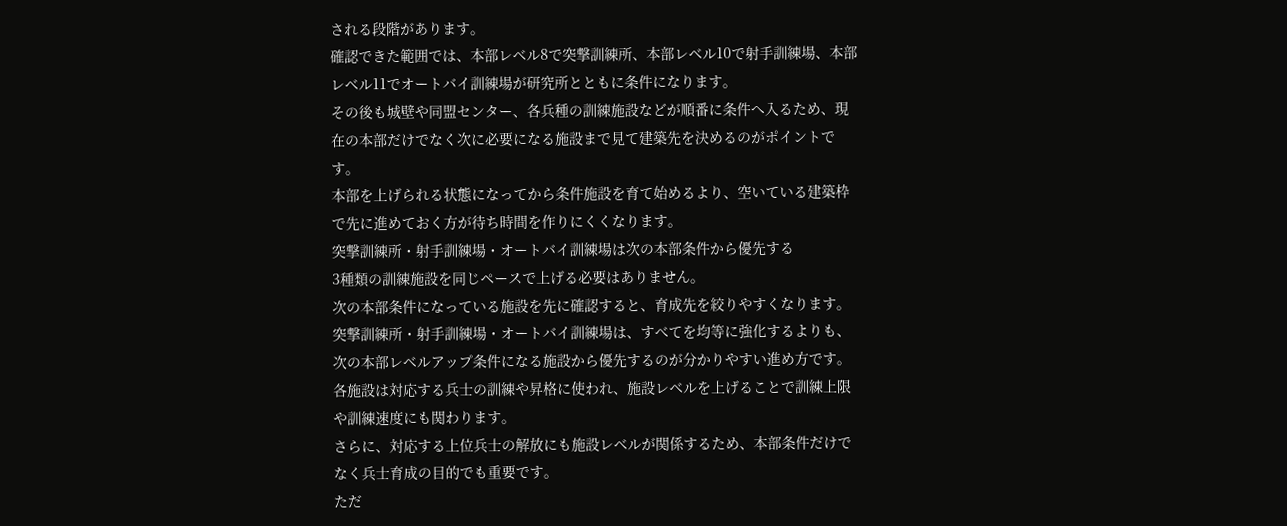される段階があります。
確認できた範囲では、本部レベル8で突撃訓練所、本部レベル10で射手訓練場、本部レベル11でオートバイ訓練場が研究所とともに条件になります。
その後も城壁や同盟センター、各兵種の訓練施設などが順番に条件へ入るため、現在の本部だけでなく次に必要になる施設まで見て建築先を決めるのがポイントです。
本部を上げられる状態になってから条件施設を育て始めるより、空いている建築枠で先に進めておく方が待ち時間を作りにくくなります。
突撃訓練所・射手訓練場・オートバイ訓練場は次の本部条件から優先する
3種類の訓練施設を同じペースで上げる必要はありません。
次の本部条件になっている施設を先に確認すると、育成先を絞りやすくなります。
突撃訓練所・射手訓練場・オートバイ訓練場は、すべてを均等に強化するよりも、次の本部レベルアップ条件になる施設から優先するのが分かりやすい進め方です。
各施設は対応する兵士の訓練や昇格に使われ、施設レベルを上げることで訓練上限や訓練速度にも関わります。
さらに、対応する上位兵士の解放にも施設レベルが関係するため、本部条件だけでなく兵士育成の目的でも重要です。
ただ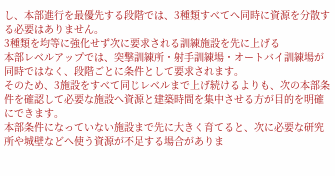し、本部進行を最優先する段階では、3種類すべてへ同時に資源を分散する必要はありません。
3種類を均等に強化せず次に要求される訓練施設を先に上げる
本部レベルアップでは、突撃訓練所・射手訓練場・オートバイ訓練場が同時ではなく、段階ごとに条件として要求されます。
そのため、3施設をすべて同じレベルまで上げ続けるよりも、次の本部条件を確認して必要な施設へ資源と建築時間を集中させる方が目的を明確にできます。
本部条件になっていない施設まで先に大きく育てると、次に必要な研究所や城壁などへ使う資源が不足する場合がありま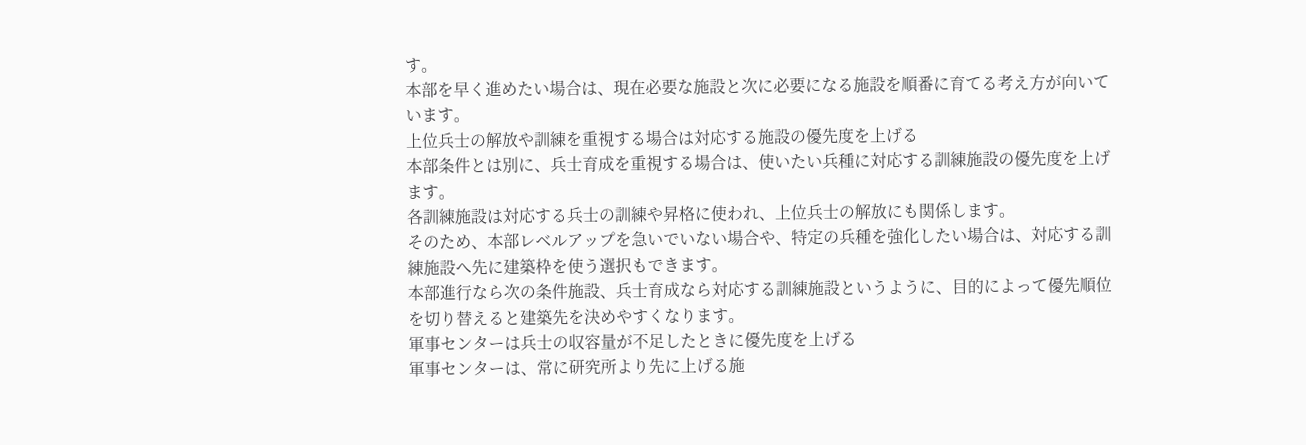す。
本部を早く進めたい場合は、現在必要な施設と次に必要になる施設を順番に育てる考え方が向いています。
上位兵士の解放や訓練を重視する場合は対応する施設の優先度を上げる
本部条件とは別に、兵士育成を重視する場合は、使いたい兵種に対応する訓練施設の優先度を上げます。
各訓練施設は対応する兵士の訓練や昇格に使われ、上位兵士の解放にも関係します。
そのため、本部レベルアップを急いでいない場合や、特定の兵種を強化したい場合は、対応する訓練施設へ先に建築枠を使う選択もできます。
本部進行なら次の条件施設、兵士育成なら対応する訓練施設というように、目的によって優先順位を切り替えると建築先を決めやすくなります。
軍事センターは兵士の収容量が不足したときに優先度を上げる
軍事センターは、常に研究所より先に上げる施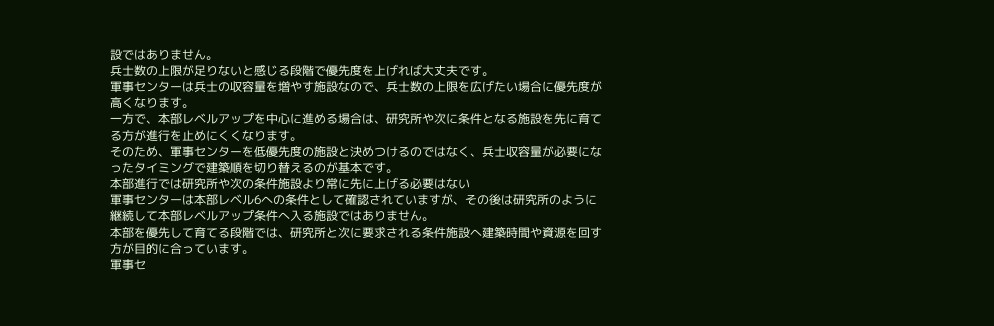設ではありません。
兵士数の上限が足りないと感じる段階で優先度を上げれば大丈夫です。
軍事センターは兵士の収容量を増やす施設なので、兵士数の上限を広げたい場合に優先度が高くなります。
一方で、本部レベルアップを中心に進める場合は、研究所や次に条件となる施設を先に育てる方が進行を止めにくくなります。
そのため、軍事センターを低優先度の施設と決めつけるのではなく、兵士収容量が必要になったタイミングで建築順を切り替えるのが基本です。
本部進行では研究所や次の条件施設より常に先に上げる必要はない
軍事センターは本部レベル6への条件として確認されていますが、その後は研究所のように継続して本部レベルアップ条件へ入る施設ではありません。
本部を優先して育てる段階では、研究所と次に要求される条件施設へ建築時間や資源を回す方が目的に合っています。
軍事セ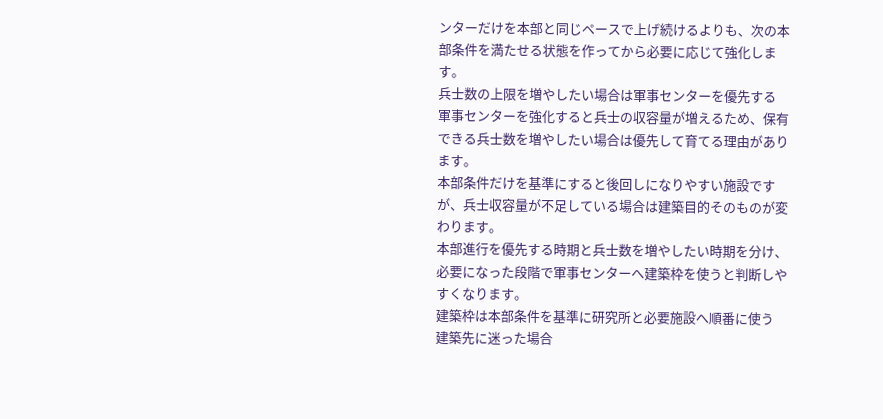ンターだけを本部と同じペースで上げ続けるよりも、次の本部条件を満たせる状態を作ってから必要に応じて強化します。
兵士数の上限を増やしたい場合は軍事センターを優先する
軍事センターを強化すると兵士の収容量が増えるため、保有できる兵士数を増やしたい場合は優先して育てる理由があります。
本部条件だけを基準にすると後回しになりやすい施設ですが、兵士収容量が不足している場合は建築目的そのものが変わります。
本部進行を優先する時期と兵士数を増やしたい時期を分け、必要になった段階で軍事センターへ建築枠を使うと判断しやすくなります。
建築枠は本部条件を基準に研究所と必要施設へ順番に使う
建築先に迷った場合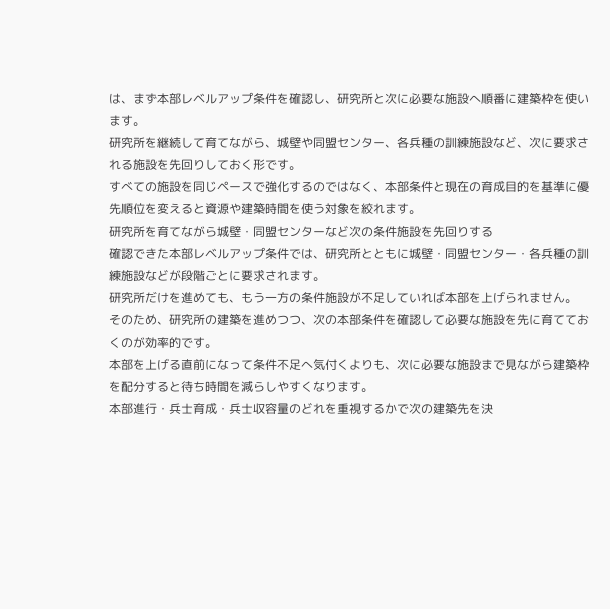は、まず本部レベルアップ条件を確認し、研究所と次に必要な施設へ順番に建築枠を使います。
研究所を継続して育てながら、城壁や同盟センター、各兵種の訓練施設など、次に要求される施設を先回りしておく形です。
すべての施設を同じペースで強化するのではなく、本部条件と現在の育成目的を基準に優先順位を変えると資源や建築時間を使う対象を絞れます。
研究所を育てながら城壁・同盟センターなど次の条件施設を先回りする
確認できた本部レベルアップ条件では、研究所とともに城壁・同盟センター・各兵種の訓練施設などが段階ごとに要求されます。
研究所だけを進めても、もう一方の条件施設が不足していれば本部を上げられません。
そのため、研究所の建築を進めつつ、次の本部条件を確認して必要な施設を先に育てておくのが効率的です。
本部を上げる直前になって条件不足へ気付くよりも、次に必要な施設まで見ながら建築枠を配分すると待ち時間を減らしやすくなります。
本部進行・兵士育成・兵士収容量のどれを重視するかで次の建築先を決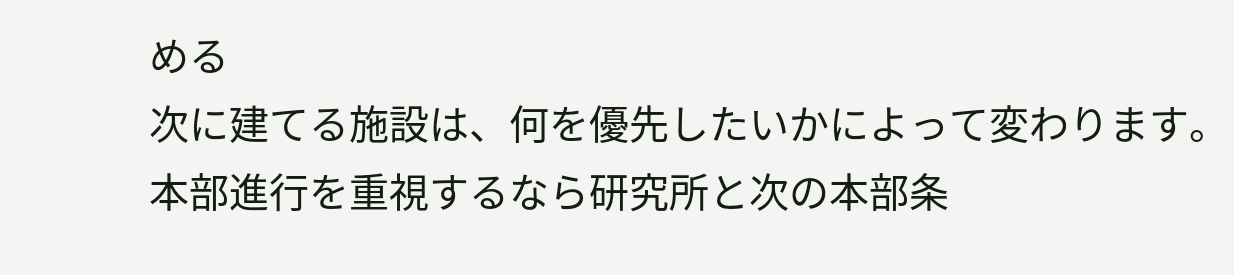める
次に建てる施設は、何を優先したいかによって変わります。
本部進行を重視するなら研究所と次の本部条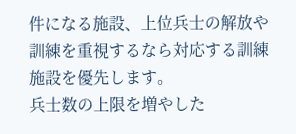件になる施設、上位兵士の解放や訓練を重視するなら対応する訓練施設を優先します。
兵士数の上限を増やした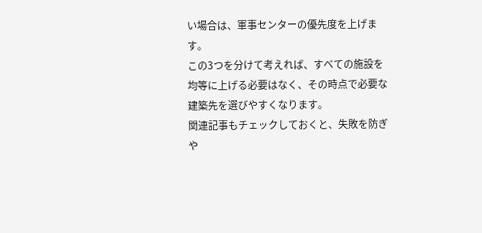い場合は、軍事センターの優先度を上げます。
この3つを分けて考えれば、すべての施設を均等に上げる必要はなく、その時点で必要な建築先を選びやすくなります。
関連記事もチェックしておくと、失敗を防ぎや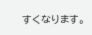すくなります。